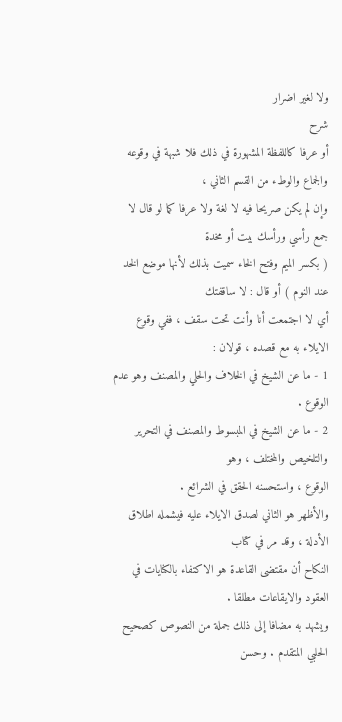ولا لغير اضرار
شرح
أو عرفا كاللفظة المشهورة في ذلك فلا شبهة في وقوعه والجماع والوطء من القسم الثاني ،
وإن لم يكن صريحا فيه لا لغة ولا عرفا كما لو قال لا جمع رأسي ورأسك بيت أو مخدة
( بكسر الميم وفتح الخاء سميت بذلك لأنها موضع الخد عند النوم ) أو قال : لا ساقفتك
أي لا اجتمعت أنا وأنت تحت سقف ، ففي وقوع الايلاء به مع قصده ، قولان :
1 - ما عن الشيخ في الخلاف والحلي والمصنف وهو عدم الوقوع .
2 - ما عن الشيخ في المبسوط والمصنف في التحرير والتلخيص والمختلف ، وهو
الوقوع ، واستحسنه الحقق في الشرائع .
والأظهر هو الثاني لصدق الايلاء عليه فيشمله اطلاق الأدلة ، وقد مر في كتاب
النكاح أن مقتضى القاعدة هو الاكتفاء بالكنايات في العقود والايقاعات مطلقا .
ويشهد به مضافا إلى ذلك جملة من النصوص كصحيح الحلبي المتقدم . وحسن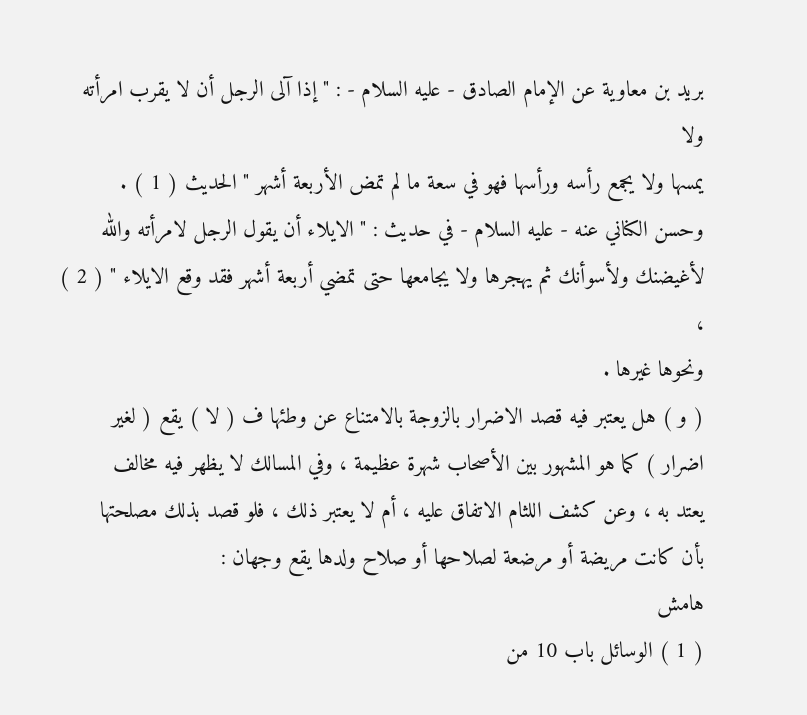بريد بن معاوية عن الإمام الصادق - عليه السلام - : " إذا آلى الرجل أن لا يقرب امرأته ولا
يمسها ولا يجمع رأسه ورأسها فهو في سعة ما لم تمض الأربعة أشهر " الحديث ( 1 ) .
وحسن الكناني عنه - عليه السلام - في حديث : " الايلاء أن يقول الرجل لامرأته والله
لأغيضنك ولأسوأنك ثم يهجرها ولا يجامعها حتى تمضي أربعة أشهر فقد وقع الايلاء " ( 2 ) ،
ونحوها غيرها .
( و ) هل يعتبر فيه قصد الاضرار بالزوجة بالامتناع عن وطئها ف ( لا ) يقع ( لغير
اضرار ) كما هو المشهور بين الأصحاب شهرة عظيمة ، وفي المسالك لا يظهر فيه مخالف
يعتد به ، وعن كشف اللثام الاتفاق عليه ، أم لا يعتبر ذلك ، فلو قصد بذلك مصلحتها
بأن كانت مريضة أو مرضعة لصلاحها أو صلاح ولدها يقع وجهان :
هامش
( 1 ) الوسائل باب 10 من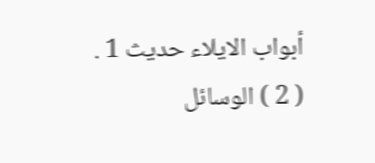أبواب الايلاء حديث 1 .
( 2 ) الوسائل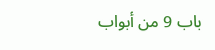باب 9 من أبواب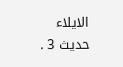الايلاء حديث 3 .